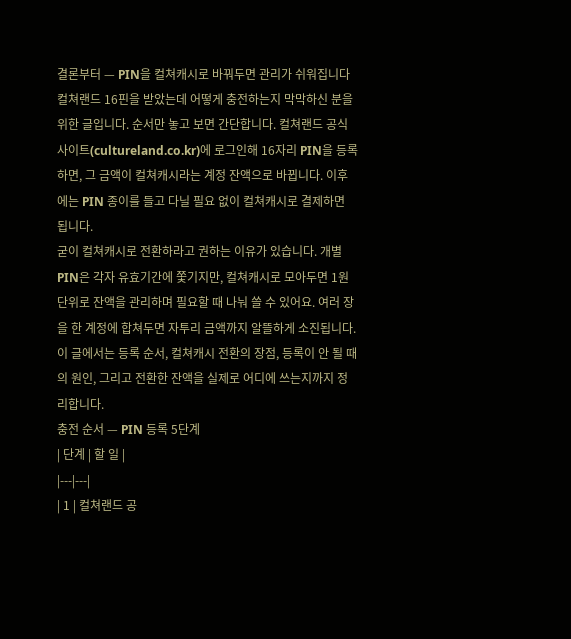결론부터 — PIN을 컬쳐캐시로 바꿔두면 관리가 쉬워집니다
컬쳐랜드 16핀을 받았는데 어떻게 충전하는지 막막하신 분을 위한 글입니다. 순서만 놓고 보면 간단합니다. 컬쳐랜드 공식 사이트(cultureland.co.kr)에 로그인해 16자리 PIN을 등록하면, 그 금액이 컬쳐캐시라는 계정 잔액으로 바뀝니다. 이후에는 PIN 종이를 들고 다닐 필요 없이 컬쳐캐시로 결제하면 됩니다.
굳이 컬쳐캐시로 전환하라고 권하는 이유가 있습니다. 개별 PIN은 각자 유효기간에 쫓기지만, 컬쳐캐시로 모아두면 1원 단위로 잔액을 관리하며 필요할 때 나눠 쓸 수 있어요. 여러 장을 한 계정에 합쳐두면 자투리 금액까지 알뜰하게 소진됩니다. 이 글에서는 등록 순서, 컬쳐캐시 전환의 장점, 등록이 안 될 때의 원인, 그리고 전환한 잔액을 실제로 어디에 쓰는지까지 정리합니다.
충전 순서 — PIN 등록 5단계
| 단계 | 할 일 |
|---|---|
| 1 | 컬쳐랜드 공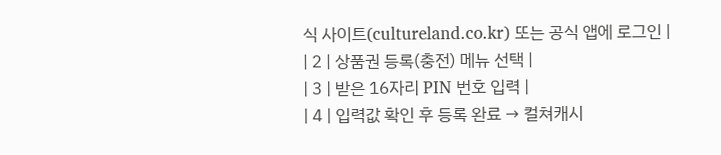식 사이트(cultureland.co.kr) 또는 공식 앱에 로그인 |
| 2 | 상품권 등록(충전) 메뉴 선택 |
| 3 | 받은 16자리 PIN 번호 입력 |
| 4 | 입력값 확인 후 등록 완료 → 컬쳐캐시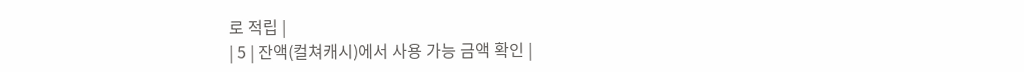로 적립 |
| 5 | 잔액(컬쳐캐시)에서 사용 가능 금액 확인 |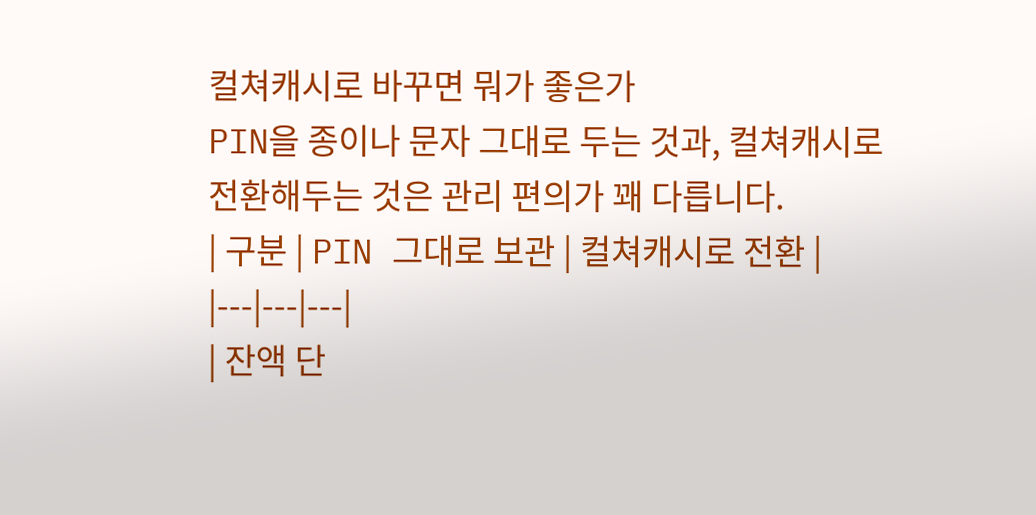컬쳐캐시로 바꾸면 뭐가 좋은가
PIN을 종이나 문자 그대로 두는 것과, 컬쳐캐시로 전환해두는 것은 관리 편의가 꽤 다릅니다.
| 구분 | PIN 그대로 보관 | 컬쳐캐시로 전환 |
|---|---|---|
| 잔액 단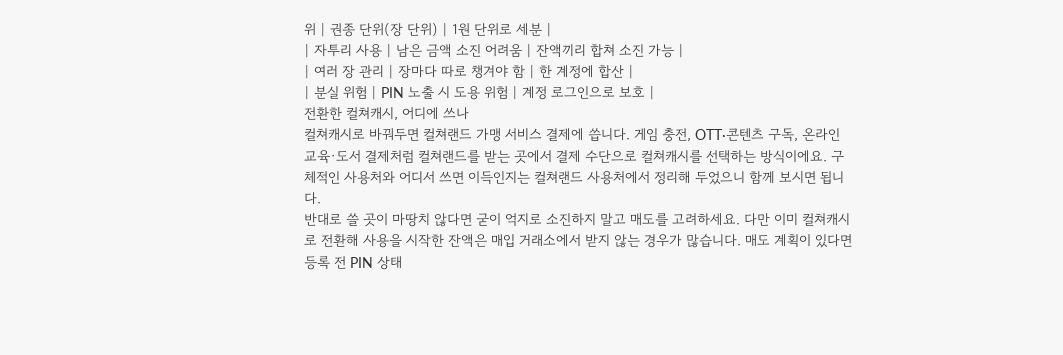위 | 권종 단위(장 단위) | 1원 단위로 세분 |
| 자투리 사용 | 남은 금액 소진 어려움 | 잔액끼리 합쳐 소진 가능 |
| 여러 장 관리 | 장마다 따로 챙겨야 함 | 한 계정에 합산 |
| 분실 위험 | PIN 노출 시 도용 위험 | 계정 로그인으로 보호 |
전환한 컬쳐캐시, 어디에 쓰나
컬쳐캐시로 바꿔두면 컬쳐랜드 가맹 서비스 결제에 씁니다. 게임 충전, OTT·콘텐츠 구독, 온라인 교육·도서 결제처럼 컬쳐랜드를 받는 곳에서 결제 수단으로 컬쳐캐시를 선택하는 방식이에요. 구체적인 사용처와 어디서 쓰면 이득인지는 컬쳐랜드 사용처에서 정리해 두었으니 함께 보시면 됩니다.
반대로 쓸 곳이 마땅치 않다면 굳이 억지로 소진하지 말고 매도를 고려하세요. 다만 이미 컬쳐캐시로 전환해 사용을 시작한 잔액은 매입 거래소에서 받지 않는 경우가 많습니다. 매도 계획이 있다면 등록 전 PIN 상태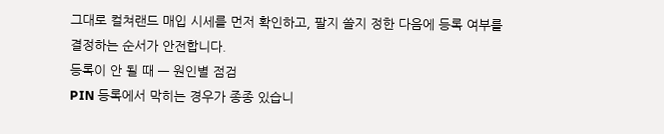그대로 컬쳐랜드 매입 시세를 먼저 확인하고, 팔지 쓸지 정한 다음에 등록 여부를 결정하는 순서가 안전합니다.
등록이 안 될 때 — 원인별 점검
PIN 등록에서 막히는 경우가 종종 있습니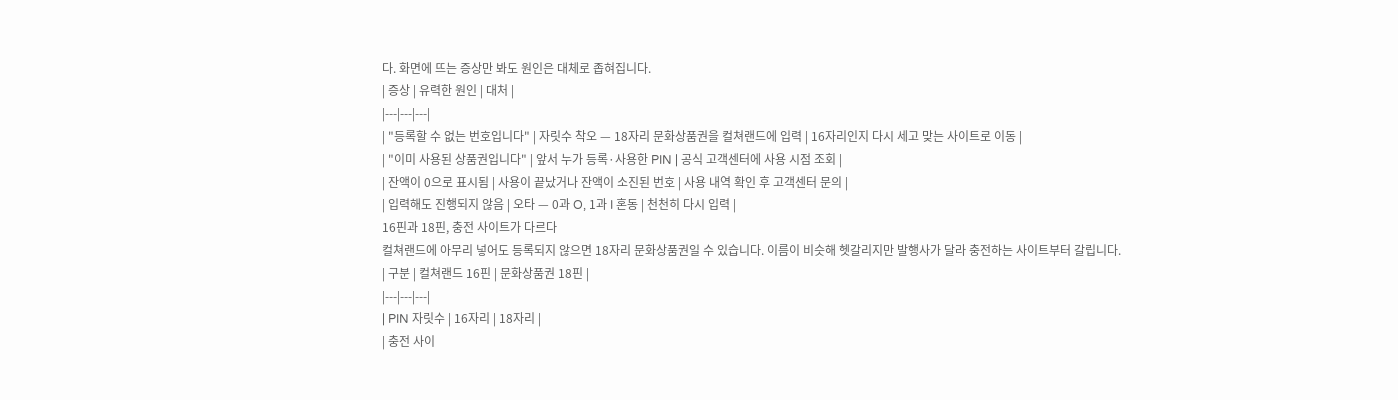다. 화면에 뜨는 증상만 봐도 원인은 대체로 좁혀집니다.
| 증상 | 유력한 원인 | 대처 |
|---|---|---|
| "등록할 수 없는 번호입니다" | 자릿수 착오 — 18자리 문화상품권을 컬쳐랜드에 입력 | 16자리인지 다시 세고 맞는 사이트로 이동 |
| "이미 사용된 상품권입니다" | 앞서 누가 등록·사용한 PIN | 공식 고객센터에 사용 시점 조회 |
| 잔액이 0으로 표시됨 | 사용이 끝났거나 잔액이 소진된 번호 | 사용 내역 확인 후 고객센터 문의 |
| 입력해도 진행되지 않음 | 오타 — 0과 O, 1과 I 혼동 | 천천히 다시 입력 |
16핀과 18핀, 충전 사이트가 다르다
컬쳐랜드에 아무리 넣어도 등록되지 않으면 18자리 문화상품권일 수 있습니다. 이름이 비슷해 헷갈리지만 발행사가 달라 충전하는 사이트부터 갈립니다.
| 구분 | 컬쳐랜드 16핀 | 문화상품권 18핀 |
|---|---|---|
| PIN 자릿수 | 16자리 | 18자리 |
| 충전 사이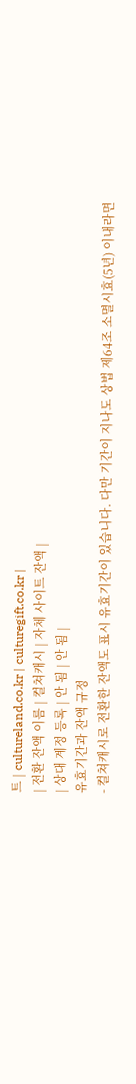트 | cultureland.co.kr | culturegift.co.kr |
| 전환 잔액 이름 | 컬쳐캐시 | 자체 사이트 잔액 |
| 상대 계정 등록 | 안 됨 | 안 됨 |
유효기간과 잔액 규정
- 컬쳐캐시로 전환한 잔액도 표시 유효기간이 있습니다. 다만 기간이 지나도 상법 제64조 소멸시효(5년) 이내라면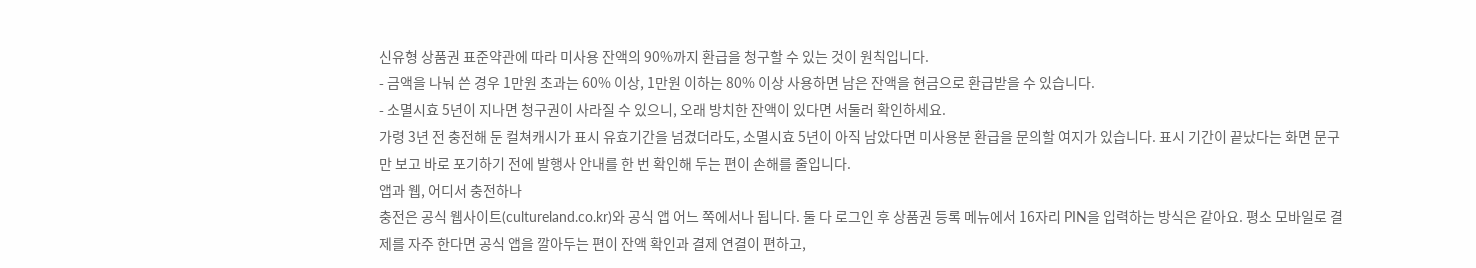신유형 상품권 표준약관에 따라 미사용 잔액의 90%까지 환급을 청구할 수 있는 것이 원칙입니다.
- 금액을 나눠 쓴 경우 1만원 초과는 60% 이상, 1만원 이하는 80% 이상 사용하면 남은 잔액을 현금으로 환급받을 수 있습니다.
- 소멸시효 5년이 지나면 청구권이 사라질 수 있으니, 오래 방치한 잔액이 있다면 서둘러 확인하세요.
가령 3년 전 충전해 둔 컬쳐캐시가 표시 유효기간을 넘겼더라도, 소멸시효 5년이 아직 남았다면 미사용분 환급을 문의할 여지가 있습니다. 표시 기간이 끝났다는 화면 문구만 보고 바로 포기하기 전에 발행사 안내를 한 번 확인해 두는 편이 손해를 줄입니다.
앱과 웹, 어디서 충전하나
충전은 공식 웹사이트(cultureland.co.kr)와 공식 앱 어느 쪽에서나 됩니다. 둘 다 로그인 후 상품권 등록 메뉴에서 16자리 PIN을 입력하는 방식은 같아요. 평소 모바일로 결제를 자주 한다면 공식 앱을 깔아두는 편이 잔액 확인과 결제 연결이 편하고,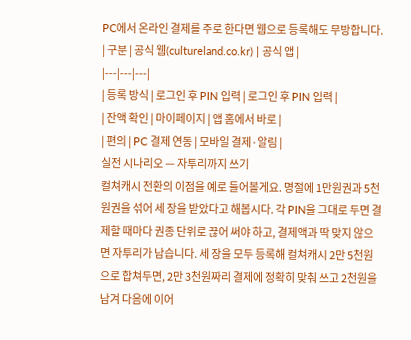PC에서 온라인 결제를 주로 한다면 웹으로 등록해도 무방합니다.
| 구분 | 공식 웹(cultureland.co.kr) | 공식 앱 |
|---|---|---|
| 등록 방식 | 로그인 후 PIN 입력 | 로그인 후 PIN 입력 |
| 잔액 확인 | 마이페이지 | 앱 홈에서 바로 |
| 편의 | PC 결제 연동 | 모바일 결제·알림 |
실전 시나리오 — 자투리까지 쓰기
컬쳐캐시 전환의 이점을 예로 들어볼게요. 명절에 1만원권과 5천원권을 섞어 세 장을 받았다고 해봅시다. 각 PIN을 그대로 두면 결제할 때마다 권종 단위로 끊어 써야 하고, 결제액과 딱 맞지 않으면 자투리가 남습니다. 세 장을 모두 등록해 컬쳐캐시 2만 5천원으로 합쳐두면, 2만 3천원짜리 결제에 정확히 맞춰 쓰고 2천원을 남겨 다음에 이어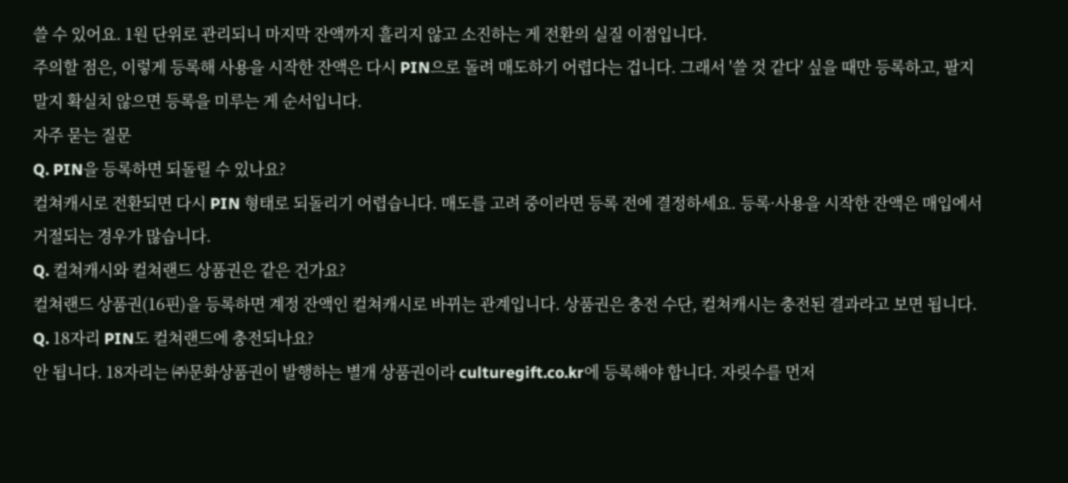쓸 수 있어요. 1원 단위로 관리되니 마지막 잔액까지 흘리지 않고 소진하는 게 전환의 실질 이점입니다.
주의할 점은, 이렇게 등록해 사용을 시작한 잔액은 다시 PIN으로 돌려 매도하기 어렵다는 겁니다. 그래서 '쓸 것 같다' 싶을 때만 등록하고, 팔지 말지 확실치 않으면 등록을 미루는 게 순서입니다.
자주 묻는 질문
Q. PIN을 등록하면 되돌릴 수 있나요?
컬쳐캐시로 전환되면 다시 PIN 형태로 되돌리기 어렵습니다. 매도를 고려 중이라면 등록 전에 결정하세요. 등록·사용을 시작한 잔액은 매입에서 거절되는 경우가 많습니다.
Q. 컬쳐캐시와 컬쳐랜드 상품권은 같은 건가요?
컬쳐랜드 상품권(16핀)을 등록하면 계정 잔액인 컬쳐캐시로 바뀌는 관계입니다. 상품권은 충전 수단, 컬쳐캐시는 충전된 결과라고 보면 됩니다.
Q. 18자리 PIN도 컬쳐랜드에 충전되나요?
안 됩니다. 18자리는 ㈜문화상품권이 발행하는 별개 상품권이라 culturegift.co.kr에 등록해야 합니다. 자릿수를 먼저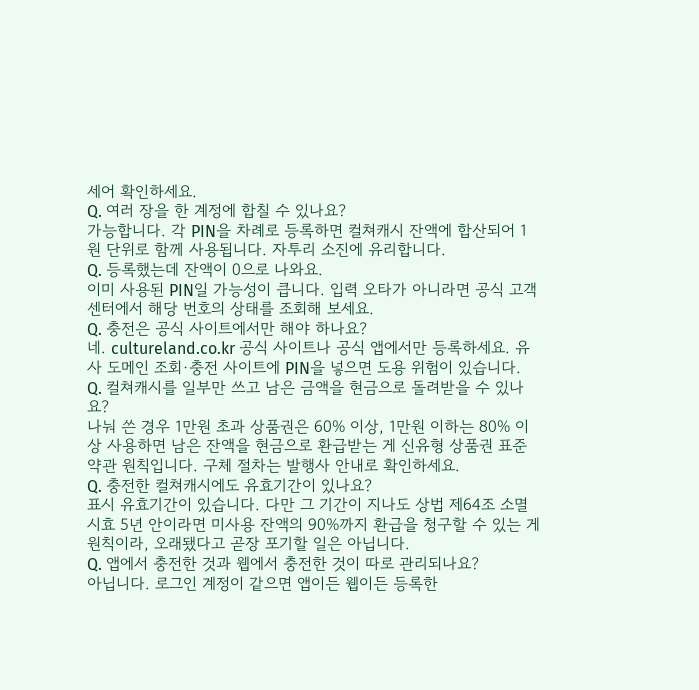세어 확인하세요.
Q. 여러 장을 한 계정에 합칠 수 있나요?
가능합니다. 각 PIN을 차례로 등록하면 컬쳐캐시 잔액에 합산되어 1원 단위로 함께 사용됩니다. 자투리 소진에 유리합니다.
Q. 등록했는데 잔액이 0으로 나와요.
이미 사용된 PIN일 가능성이 큽니다. 입력 오타가 아니라면 공식 고객센터에서 해당 번호의 상태를 조회해 보세요.
Q. 충전은 공식 사이트에서만 해야 하나요?
네. cultureland.co.kr 공식 사이트나 공식 앱에서만 등록하세요. 유사 도메인 조회·충전 사이트에 PIN을 넣으면 도용 위험이 있습니다.
Q. 컬쳐캐시를 일부만 쓰고 남은 금액을 현금으로 돌려받을 수 있나요?
나눠 쓴 경우 1만원 초과 상품권은 60% 이상, 1만원 이하는 80% 이상 사용하면 남은 잔액을 현금으로 환급받는 게 신유형 상품권 표준약관 원칙입니다. 구체 절차는 발행사 안내로 확인하세요.
Q. 충전한 컬쳐캐시에도 유효기간이 있나요?
표시 유효기간이 있습니다. 다만 그 기간이 지나도 상법 제64조 소멸시효 5년 안이라면 미사용 잔액의 90%까지 환급을 청구할 수 있는 게 원칙이라, 오래됐다고 곧장 포기할 일은 아닙니다.
Q. 앱에서 충전한 것과 웹에서 충전한 것이 따로 관리되나요?
아닙니다. 로그인 계정이 같으면 앱이든 웹이든 등록한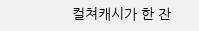컬쳐캐시가 한 잔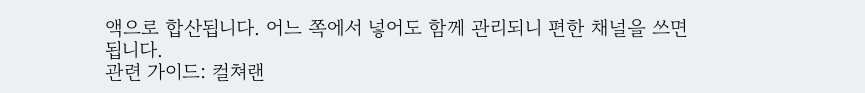액으로 합산됩니다. 어느 쪽에서 넣어도 함께 관리되니 편한 채널을 쓰면 됩니다.
관련 가이드: 컬쳐랜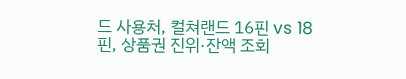드 사용처, 컬쳐랜드 16핀 vs 18핀, 상품권 진위·잔액 조회